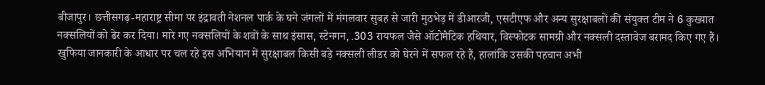बीजापुर। छत्तीसगढ़-महाराष्ट्र सीमा पर इंद्रावती नेशनल पार्क के घने जंगलों में मंगलवार सुबह से जारी मुठभेड़ में डीआरजी, एसटीएफ और अन्य सुरक्षाबलों की संयुक्त टीम ने 6 कुख्यात नक्सलियों को ढेर कर दिया। मारे गए नक्सलियों के शवों के साथ इंसास, स्टेनगन, .303 रायफल जैसे ऑटोमैटिक हथियार, विस्फोटक सामग्री और नक्सली दस्तावेज बरामद किए गए हैं। खुफिया जानकारी के आधार पर चल रहे इस अभियान में सुरक्षाबल किसी बड़े नक्सली लीडर को घेरने में सफल रहे हैं, हालांकि उसकी पहचान अभी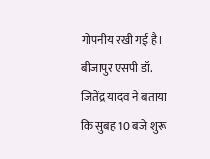गोपनीय रखी गई है।
बीजापुर एसपी डॉ. जितेंद्र यादव ने बताया कि सुबह 10 बजे शुरू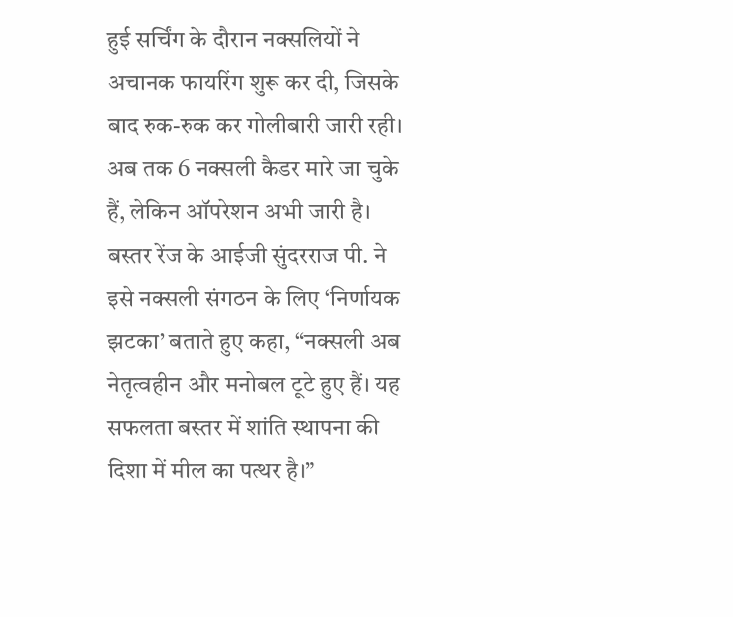हुई सर्चिंग के दौरान नक्सलियों ने अचानक फायरिंग शुरू कर दी, जिसके बाद रुक-रुक कर गोलीबारी जारी रही। अब तक 6 नक्सली कैडर मारे जा चुके हैं, लेकिन ऑपरेशन अभी जारी है। बस्तर रेंज के आईजी सुंदरराज पी. ने इसे नक्सली संगठन के लिए ‘निर्णायक झटका’ बताते हुए कहा, “नक्सली अब नेतृत्वहीन और मनोबल टूटे हुए हैं। यह सफलता बस्तर में शांति स्थापना की दिशा में मील का पत्थर है।”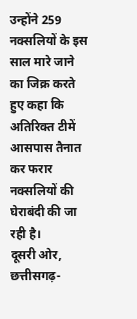उन्होंने 259 नक्सलियों के इस साल मारे जाने का जिक्र करते हुए कहा कि अतिरिक्त टीमें आसपास तैनात कर फरार नक्सलियों की घेराबंदी की जा रही है।
दूसरी ओर, छत्तीसगढ़-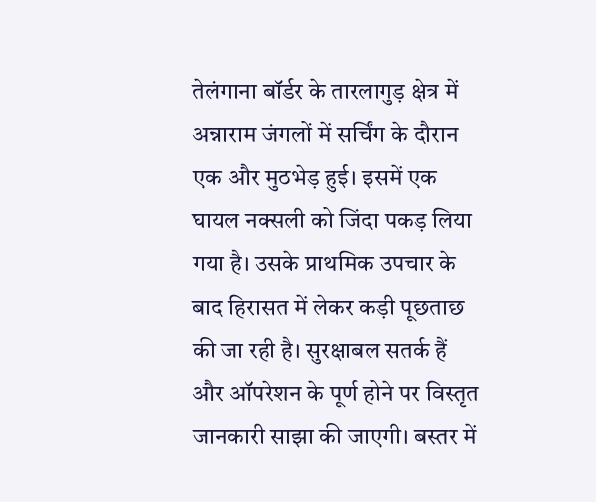तेलंगाना बॉर्डर के तारलागुड़ क्षेत्र में अन्नाराम जंगलों में सर्चिंग के दौरान एक और मुठभेड़ हुई। इसमें एक घायल नक्सली को जिंदा पकड़ लिया गया है। उसके प्राथमिक उपचार के बाद हिरासत में लेकर कड़ी पूछताछ की जा रही है। सुरक्षाबल सतर्क हैं और ऑपरेशन के पूर्ण होने पर विस्तृत जानकारी साझा की जाएगी। बस्तर में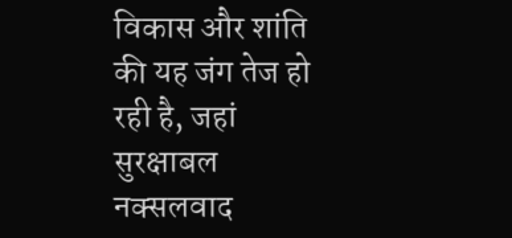विकास और शांति की यह जंग तेज हो रही है, जहां सुरक्षाबल नक्सलवाद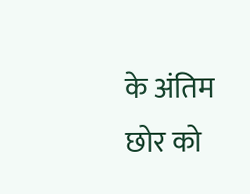के अंतिम छोर को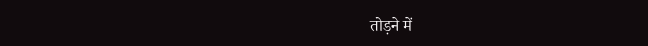तोड़ने में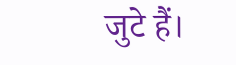जुटे हैं।